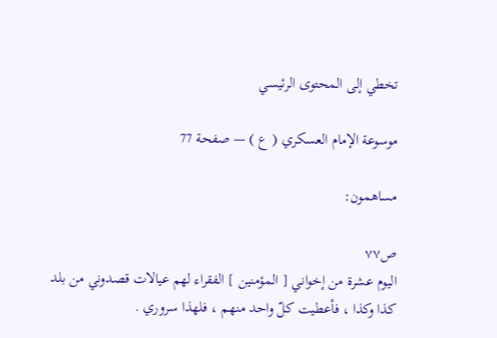تخطي إلى المحتوى الرئيسي

موسوعة الإمام العسكري ( ع ) — صفحة 77

مساهمون:

ص٧٧
اليوم عشرة من إخواني [ المؤمنين ] الفقراء لهم عيالات قصدوني من بلد كذا وكذا ، فأعطيت كلّ واحد منهم ، فلهذا سروري .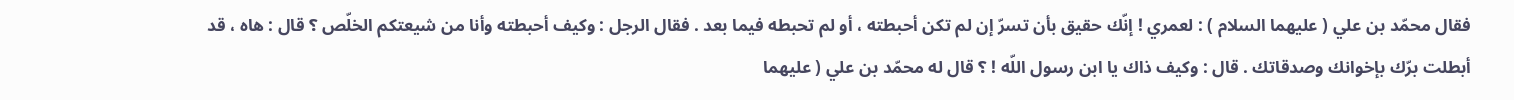فقال محمّد بن علي ( عليهما السلام ) : لعمري ! إنّك حقيق بأن تسرّ إن لم تكن أحبطته ، أو لم تحبطه فيما بعد . فقال الرجل : وكيف أحبطته وأنا من شيعتكم الخلّص ؟ قال : هاه ، قد أبطلت برّك بإخوانك وصدقاتك . قال : وكيف ذاك يا ابن رسول اللّه ! ؟ قال له محمّد بن علي ( عليهما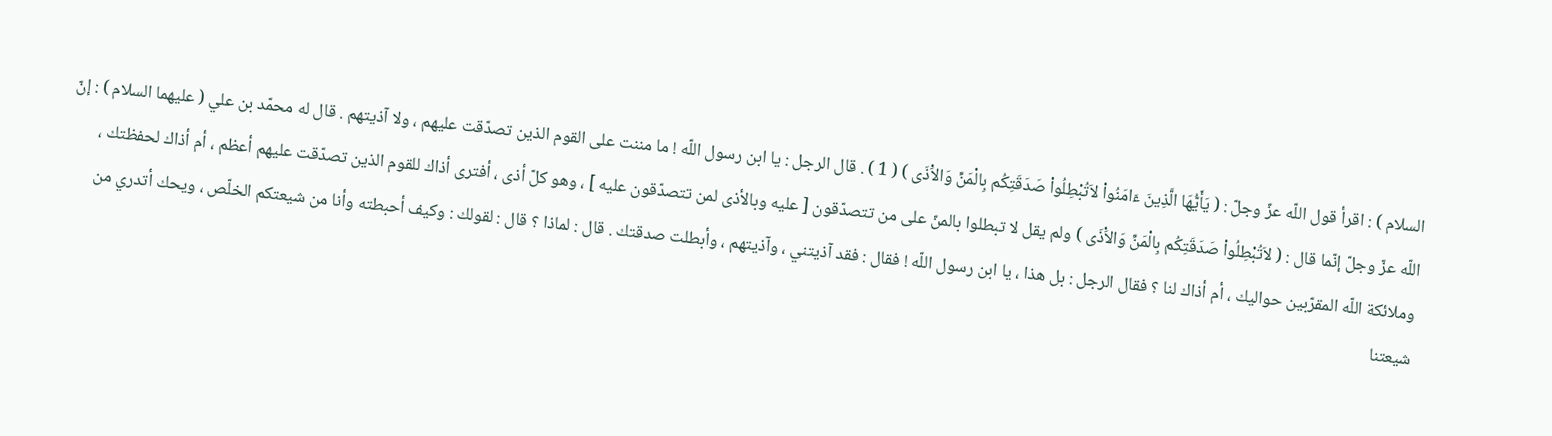السلام ) : اقرأ قول اللّه عزّ وجلّ : ( يَأَيُّهَا الَّذِينَ ءَامَنُواْ لاَتُبْطِلُواْ صَدَقَتِكُم بِالْمَنِّ وَالاَْذَى ) ( 1 ) . قال الرجل : يا ابن رسول اللّه ! ما مننت على القوم الذين تصدّقت عليهم ، ولا آذيتهم . قال له محمّد بن علي ( عليهما السلام ) : إنّ اللّه عزّ وجلّ إنّما قال : ( لاَتُبْطِلُواْ صَدَقَتِكُم بِالْمَنِّ وَالاَْذَى ) ولم يقل لا تبطلوا بالمنّ على من تتصدّقون [ عليه وبالأذى لمن تتصدّقون عليه ] ، وهو كلّ أذى ، أفترى أذاك للقوم الذين تصدّقت عليهم أعظم ، أم أذاك لحفظتك ، وملائكة اللّه المقرّبين حواليك ، أم أذاك لنا ؟ فقال الرجل : بل هذا ، يا ابن رسول اللّه ! فقال : فقد آذيتني ، وآذيتهم ، وأبطلت صدقتك . قال : لماذا ؟ قال : لقولك : وكيف أحبطته وأنا من شيعتكم الخلّص ، ويحك أتدري من شيعتنا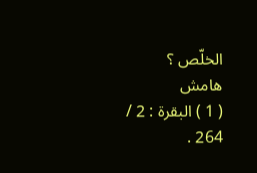الخلّص ؟
هامش
( 1 ) البقرة : 2 / 264 .